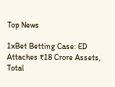Top News

1xBet Betting Case: ED Attaches ₹18 Crore Assets, Total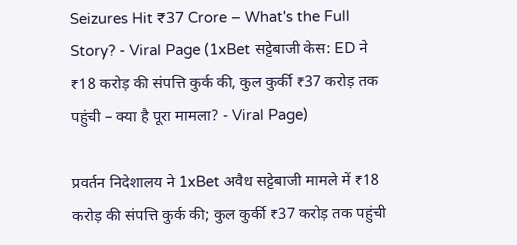Seizures Hit ₹37 Crore – What's the Full Story? - Viral Page (1xBet सट्टेबाजी केस: ED ने ₹18 करोड़ की संपत्ति कुर्क की, कुल कुर्की ₹37 करोड़ तक पहुंची – क्या है पूरा मामला? - Viral Page)

प्रवर्तन निदेशालय ने 1xBet अवैध सट्टेबाजी मामले में ₹18 करोड़ की संपत्ति कुर्क की; कुल कुर्की ₹37 करोड़ तक पहुंची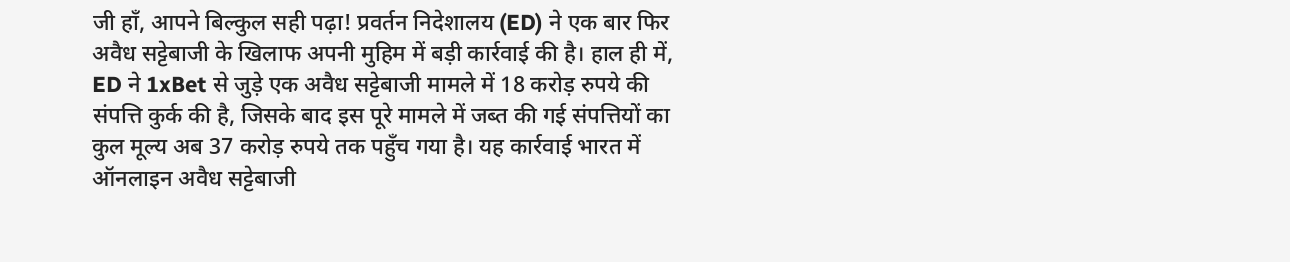जी हाँ, आपने बिल्कुल सही पढ़ा! प्रवर्तन निदेशालय (ED) ने एक बार फिर अवैध सट्टेबाजी के खिलाफ अपनी मुहिम में बड़ी कार्रवाई की है। हाल ही में, ED ने 1xBet से जुड़े एक अवैध सट्टेबाजी मामले में 18 करोड़ रुपये की संपत्ति कुर्क की है, जिसके बाद इस पूरे मामले में जब्त की गई संपत्तियों का कुल मूल्य अब 37 करोड़ रुपये तक पहुँच गया है। यह कार्रवाई भारत में ऑनलाइन अवैध सट्टेबाजी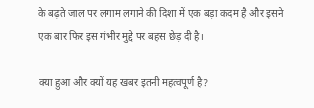के बढ़ते जाल पर लगाम लगाने की दिशा में एक बड़ा कदम है और इसने एक बार फिर इस गंभीर मुद्दे पर बहस छेड़ दी है।

क्या हुआ और क्यों यह खबर इतनी महत्वपूर्ण है?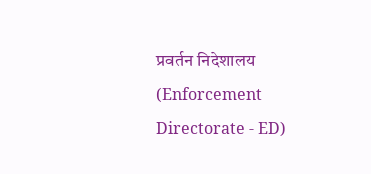प्रवर्तन निदेशालय (Enforcement Directorate - ED)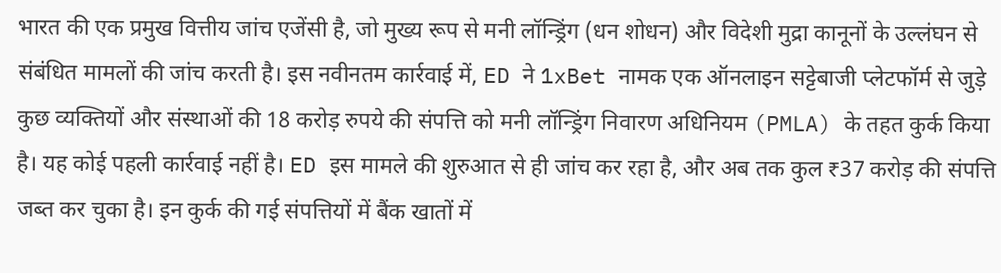भारत की एक प्रमुख वित्तीय जांच एजेंसी है, जो मुख्य रूप से मनी लॉन्ड्रिंग (धन शोधन) और विदेशी मुद्रा कानूनों के उल्लंघन से संबंधित मामलों की जांच करती है। इस नवीनतम कार्रवाई में, ED ने 1xBet नामक एक ऑनलाइन सट्टेबाजी प्लेटफॉर्म से जुड़े कुछ व्यक्तियों और संस्थाओं की 18 करोड़ रुपये की संपत्ति को मनी लॉन्ड्रिंग निवारण अधिनियम (PMLA) के तहत कुर्क किया है। यह कोई पहली कार्रवाई नहीं है। ED इस मामले की शुरुआत से ही जांच कर रहा है, और अब तक कुल ₹37 करोड़ की संपत्ति जब्त कर चुका है। इन कुर्क की गई संपत्तियों में बैंक खातों में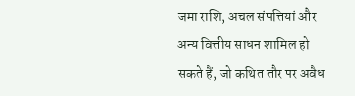जमा राशि, अचल संपत्तियां और अन्य वित्तीय साधन शामिल हो सकते हैं, जो कथित तौर पर अवैध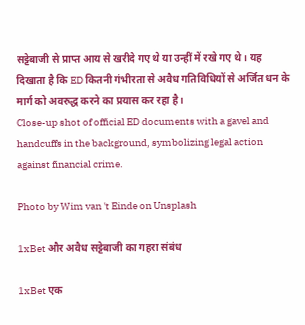सट्टेबाजी से प्राप्त आय से खरीदे गए थे या उन्हीं में रखे गए थे। यह दिखाता है कि ED कितनी गंभीरता से अवैध गतिविधियों से अर्जित धन के मार्ग को अवरुद्ध करने का प्रयास कर रहा है।
Close-up shot of official ED documents with a gavel and handcuffs in the background, symbolizing legal action against financial crime.

Photo by Wim van 't Einde on Unsplash

1xBet और अवैध सट्टेबाजी का गहरा संबंध

1xBet एक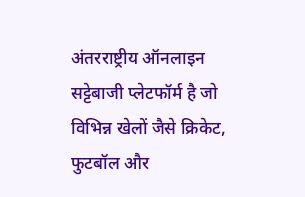अंतरराष्ट्रीय ऑनलाइन सट्टेबाजी प्लेटफॉर्म है जो विभिन्न खेलों जैसे क्रिकेट, फुटबॉल और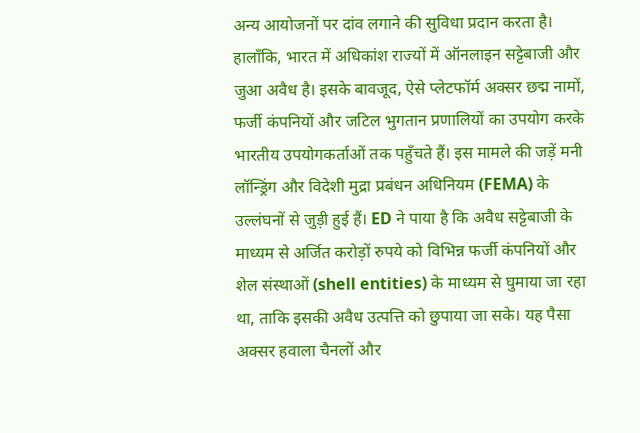अन्य आयोजनों पर दांव लगाने की सुविधा प्रदान करता है। हालाँकि, भारत में अधिकांश राज्यों में ऑनलाइन सट्टेबाजी और जुआ अवैध है। इसके बावजूद, ऐसे प्लेटफॉर्म अक्सर छद्म नामों, फर्जी कंपनियों और जटिल भुगतान प्रणालियों का उपयोग करके भारतीय उपयोगकर्ताओं तक पहुँचते हैं। इस मामले की जड़ें मनी लॉन्ड्रिंग और विदेशी मुद्रा प्रबंधन अधिनियम (FEMA) के उल्लंघनों से जुड़ी हुई हैं। ED ने पाया है कि अवैध सट्टेबाजी के माध्यम से अर्जित करोड़ों रुपये को विभिन्न फर्जी कंपनियों और शेल संस्थाओं (shell entities) के माध्यम से घुमाया जा रहा था, ताकि इसकी अवैध उत्पत्ति को छुपाया जा सके। यह पैसा अक्सर हवाला चैनलों और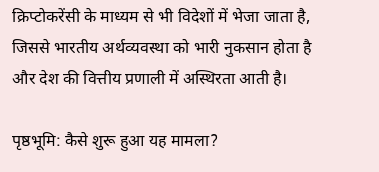क्रिप्टोकरेंसी के माध्यम से भी विदेशों में भेजा जाता है, जिससे भारतीय अर्थव्यवस्था को भारी नुकसान होता है और देश की वित्तीय प्रणाली में अस्थिरता आती है।

पृष्ठभूमि: कैसे शुरू हुआ यह मामला?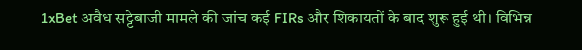1xBet अवैध सट्टेबाजी मामले की जांच कई FIRs और शिकायतों के बाद शुरू हुई थी। विभिन्न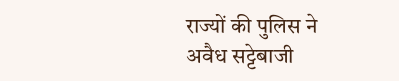राज्यों की पुलिस ने अवैध सट्टेबाजी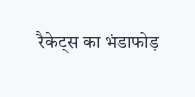रैकेट्स का भंडाफोड़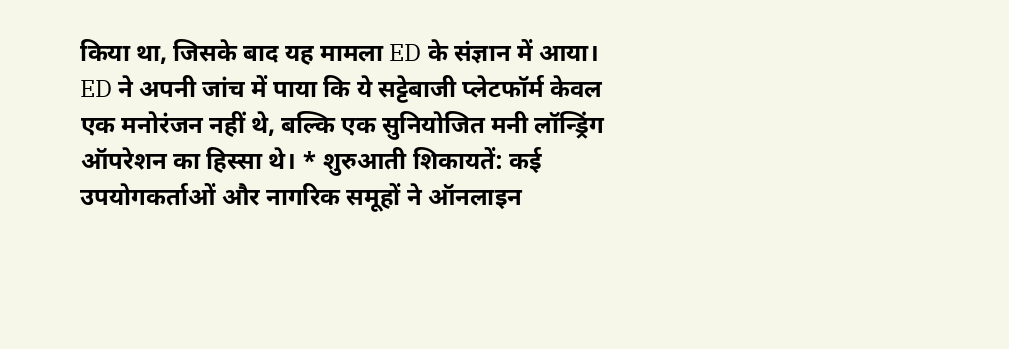किया था, जिसके बाद यह मामला ED के संज्ञान में आया। ED ने अपनी जांच में पाया कि ये सट्टेबाजी प्लेटफॉर्म केवल एक मनोरंजन नहीं थे, बल्कि एक सुनियोजित मनी लॉन्ड्रिंग ऑपरेशन का हिस्सा थे। * शुरुआती शिकायतें: कई उपयोगकर्ताओं और नागरिक समूहों ने ऑनलाइन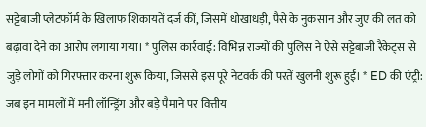सट्टेबाजी प्लेटफॉर्म के खिलाफ शिकायतें दर्ज कीं, जिसमें धोखाधड़ी, पैसे के नुकसान और जुए की लत को बढ़ावा देने का आरोप लगाया गया। * पुलिस कार्रवाई: विभिन्न राज्यों की पुलिस ने ऐसे सट्टेबाजी रैकेट्स से जुड़े लोगों को गिरफ्तार करना शुरू किया, जिससे इस पूरे नेटवर्क की परतें खुलनी शुरू हुईं। * ED की एंट्री: जब इन मामलों में मनी लॉन्ड्रिंग और बड़े पैमाने पर वित्तीय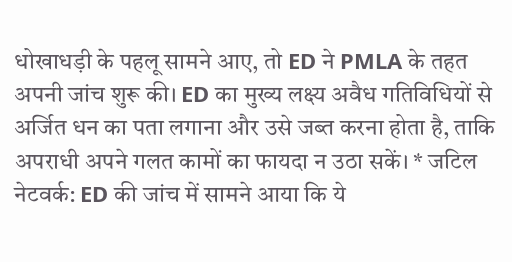धोखाधड़ी के पहलू सामने आए, तो ED ने PMLA के तहत अपनी जांच शुरू की। ED का मुख्य लक्ष्य अवैध गतिविधियों से अर्जित धन का पता लगाना और उसे जब्त करना होता है, ताकि अपराधी अपने गलत कामों का फायदा न उठा सकें। * जटिल नेटवर्क: ED की जांच में सामने आया कि ये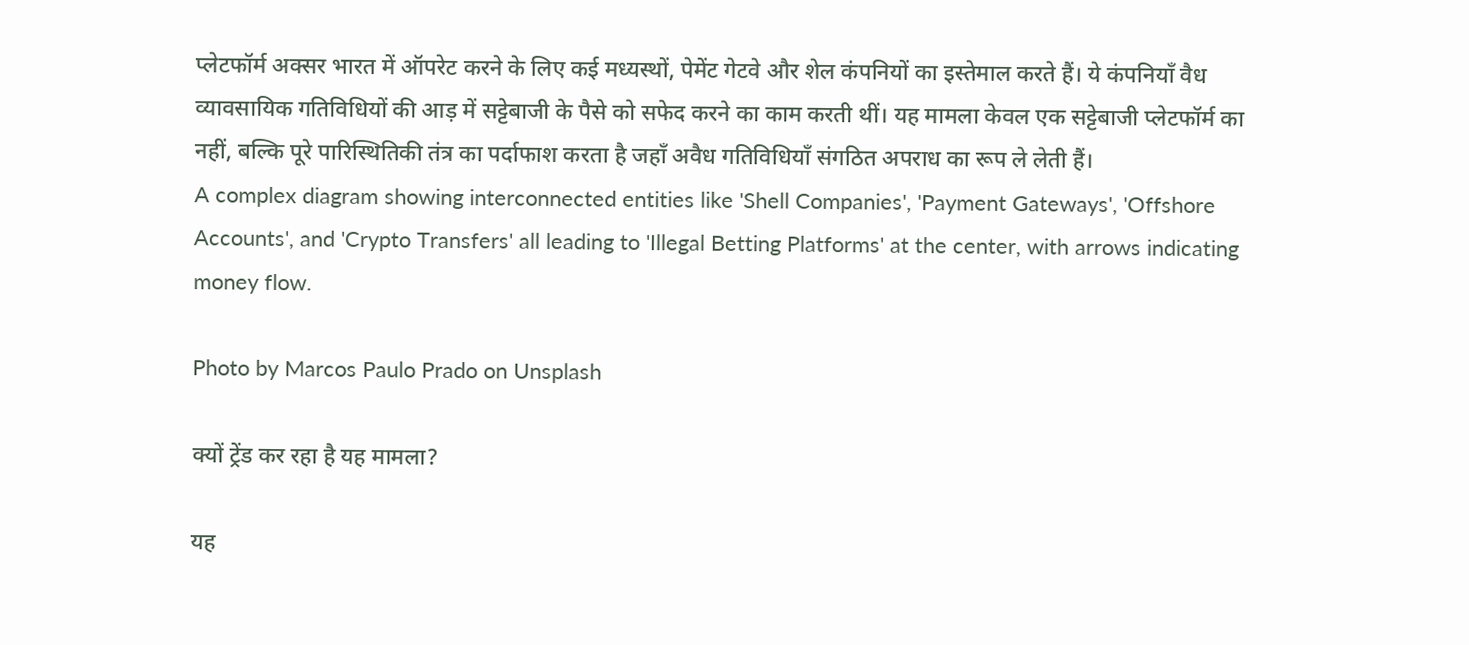प्लेटफॉर्म अक्सर भारत में ऑपरेट करने के लिए कई मध्यस्थों, पेमेंट गेटवे और शेल कंपनियों का इस्तेमाल करते हैं। ये कंपनियाँ वैध व्यावसायिक गतिविधियों की आड़ में सट्टेबाजी के पैसे को सफेद करने का काम करती थीं। यह मामला केवल एक सट्टेबाजी प्लेटफॉर्म का नहीं, बल्कि पूरे पारिस्थितिकी तंत्र का पर्दाफाश करता है जहाँ अवैध गतिविधियाँ संगठित अपराध का रूप ले लेती हैं।
A complex diagram showing interconnected entities like 'Shell Companies', 'Payment Gateways', 'Offshore Accounts', and 'Crypto Transfers' all leading to 'Illegal Betting Platforms' at the center, with arrows indicating money flow.

Photo by Marcos Paulo Prado on Unsplash

क्यों ट्रेंड कर रहा है यह मामला?

यह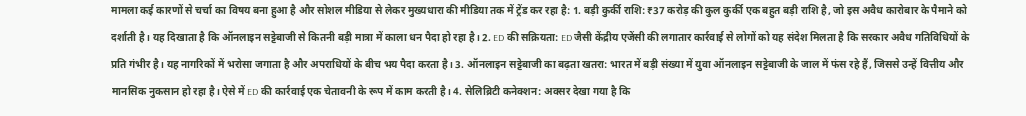मामला कई कारणों से चर्चा का विषय बना हुआ है और सोशल मीडिया से लेकर मुख्यधारा की मीडिया तक में ट्रेंड कर रहा है: 1. बड़ी कुर्की राशि: ₹37 करोड़ की कुल कुर्की एक बहुत बड़ी राशि है, जो इस अवैध कारोबार के पैमाने को दर्शाती है। यह दिखाता है कि ऑनलाइन सट्टेबाजी से कितनी बड़ी मात्रा में काला धन पैदा हो रहा है। 2. ED की सक्रियता: ED जैसी केंद्रीय एजेंसी की लगातार कार्रवाई से लोगों को यह संदेश मिलता है कि सरकार अवैध गतिविधियों के प्रति गंभीर है। यह नागरिकों में भरोसा जगाता है और अपराधियों के बीच भय पैदा करता है। 3. ऑनलाइन सट्टेबाजी का बढ़ता खतरा: भारत में बड़ी संख्या में युवा ऑनलाइन सट्टेबाजी के जाल में फंस रहे हैं, जिससे उन्हें वित्तीय और मानसिक नुकसान हो रहा है। ऐसे में ED की कार्रवाई एक चेतावनी के रूप में काम करती है। 4. सेलिब्रिटी कनेक्शन: अक्सर देखा गया है कि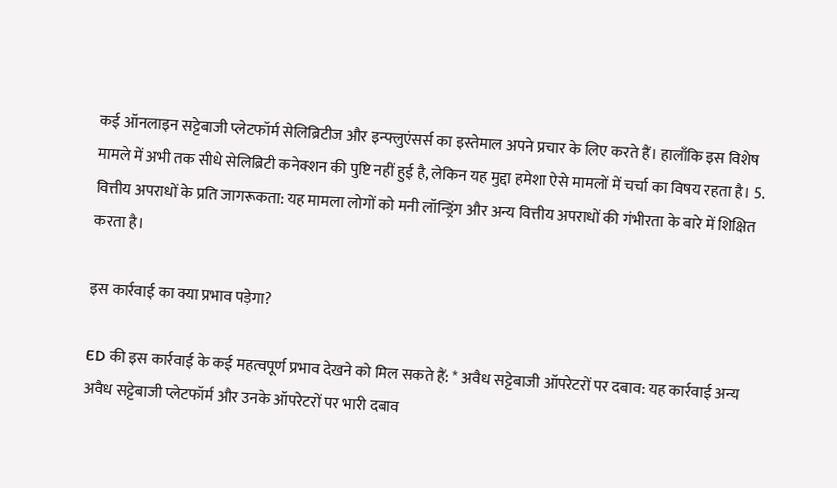कई ऑनलाइन सट्टेबाजी प्लेटफॉर्म सेलिब्रिटीज और इन्फ्लुएंसर्स का इस्तेमाल अपने प्रचार के लिए करते हैं। हालाँकि इस विशेष मामले में अभी तक सीधे सेलिब्रिटी कनेक्शन की पुष्टि नहीं हुई है, लेकिन यह मुद्दा हमेशा ऐसे मामलों में चर्चा का विषय रहता है। 5. वित्तीय अपराधों के प्रति जागरूकता: यह मामला लोगों को मनी लॉन्ड्रिंग और अन्य वित्तीय अपराधों की गंभीरता के बारे में शिक्षित करता है।

इस कार्रवाई का क्या प्रभाव पड़ेगा?

ED की इस कार्रवाई के कई महत्वपूर्ण प्रभाव देखने को मिल सकते हैं: * अवैध सट्टेबाजी ऑपरेटरों पर दबाव: यह कार्रवाई अन्य अवैध सट्टेबाजी प्लेटफॉर्म और उनके ऑपरेटरों पर भारी दबाव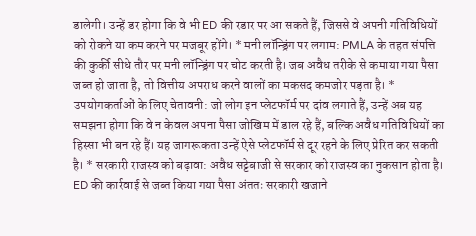डालेगी। उन्हें डर होगा कि वे भी ED की रडार पर आ सकते हैं, जिससे वे अपनी गतिविधियों को रोकने या कम करने पर मजबूर होंगे। * मनी लॉन्ड्रिंग पर लगाम: PMLA के तहत संपत्ति की कुर्की सीधे तौर पर मनी लॉन्ड्रिंग पर चोट करती है। जब अवैध तरीके से कमाया गया पैसा जब्त हो जाता है, तो वित्तीय अपराध करने वालों का मकसद कमजोर पड़ता है। * उपयोगकर्ताओं के लिए चेतावनी: जो लोग इन प्लेटफॉर्म पर दांव लगाते हैं, उन्हें अब यह समझना होगा कि वे न केवल अपना पैसा जोखिम में डाल रहे हैं, बल्कि अवैध गतिविधियों का हिस्सा भी बन रहे हैं। यह जागरूकता उन्हें ऐसे प्लेटफॉर्म से दूर रहने के लिए प्रेरित कर सकती है। * सरकारी राजस्व को बढ़ावा: अवैध सट्टेबाजी से सरकार को राजस्व का नुकसान होता है। ED की कार्रवाई से जब्त किया गया पैसा अंततः सरकारी खजाने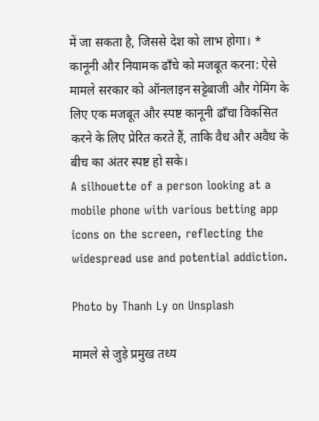में जा सकता है, जिससे देश को लाभ होगा। * कानूनी और नियामक ढाँचे को मजबूत करना: ऐसे मामले सरकार को ऑनलाइन सट्टेबाजी और गेमिंग के लिए एक मजबूत और स्पष्ट कानूनी ढाँचा विकसित करने के लिए प्रेरित करते हैं, ताकि वैध और अवैध के बीच का अंतर स्पष्ट हो सके।
A silhouette of a person looking at a mobile phone with various betting app icons on the screen, reflecting the widespread use and potential addiction.

Photo by Thanh Ly on Unsplash

मामले से जुड़े प्रमुख तथ्य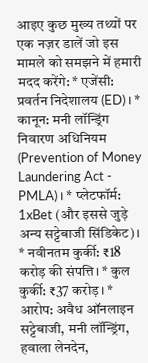आइए कुछ मुख्य तथ्यों पर एक नज़र डालें जो इस मामले को समझने में हमारी मदद करेंगे: * एजेंसी: प्रवर्तन निदेशालय (ED)। * कानून: मनी लॉन्ड्रिंग निवारण अधिनियम (Prevention of Money Laundering Act - PMLA)। * प्लेटफॉर्म: 1xBet (और इससे जुड़े अन्य सट्टेबाजी सिंडिकेट)। * नवीनतम कुर्की: ₹18 करोड़ की संपत्ति। * कुल कुर्की: ₹37 करोड़। * आरोप: अवैध ऑनलाइन सट्टेबाजी, मनी लॉन्ड्रिंग, हवाला लेनदेन,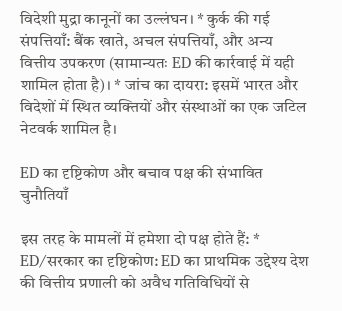विदेशी मुद्रा कानूनों का उल्लंघन। * कुर्क की गई संपत्तियाँ: बैंक खाते, अचल संपत्तियाँ, और अन्य वित्तीय उपकरण (सामान्यतः ED की कार्रवाई में यही शामिल होता है)। * जांच का दायरा: इसमें भारत और विदेशों में स्थित व्यक्तियों और संस्थाओं का एक जटिल नेटवर्क शामिल है।

ED का दृष्टिकोण और बचाव पक्ष की संभावित चुनौतियाँ

इस तरह के मामलों में हमेशा दो पक्ष होते हैं: * ED/सरकार का दृष्टिकोण: ED का प्राथमिक उद्देश्य देश की वित्तीय प्रणाली को अवैध गतिविधियों से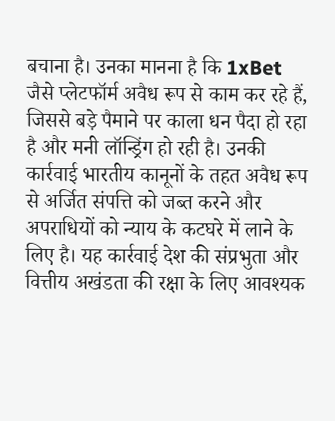बचाना है। उनका मानना है कि 1xBet जैसे प्लेटफॉर्म अवैध रूप से काम कर रहे हैं, जिससे बड़े पैमाने पर काला धन पैदा हो रहा है और मनी लॉन्ड्रिंग हो रही है। उनकी कार्रवाई भारतीय कानूनों के तहत अवैध रूप से अर्जित संपत्ति को जब्त करने और अपराधियों को न्याय के कटघरे में लाने के लिए है। यह कार्रवाई देश की संप्रभुता और वित्तीय अखंडता की रक्षा के लिए आवश्यक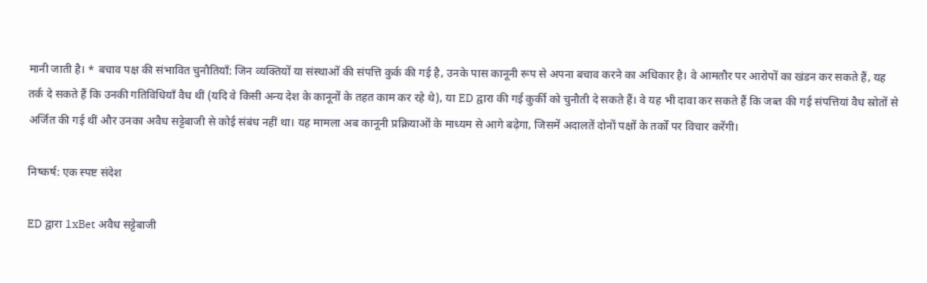मानी जाती है। * बचाव पक्ष की संभावित चुनौतियाँ: जिन व्यक्तियों या संस्थाओं की संपत्ति कुर्क की गई है, उनके पास कानूनी रूप से अपना बचाव करने का अधिकार है। वे आमतौर पर आरोपों का खंडन कर सकते हैं, यह तर्क दे सकते हैं कि उनकी गतिविधियाँ वैध थीं (यदि वे किसी अन्य देश के कानूनों के तहत काम कर रहे थे), या ED द्वारा की गई कुर्की को चुनौती दे सकते हैं। वे यह भी दावा कर सकते हैं कि जब्त की गई संपत्तियां वैध स्रोतों से अर्जित की गई थीं और उनका अवैध सट्टेबाजी से कोई संबंध नहीं था। यह मामला अब कानूनी प्रक्रियाओं के माध्यम से आगे बढ़ेगा, जिसमें अदालतें दोनों पक्षों के तर्कों पर विचार करेंगी।

निष्कर्ष: एक स्पष्ट संदेश

ED द्वारा 1xBet अवैध सट्टेबाजी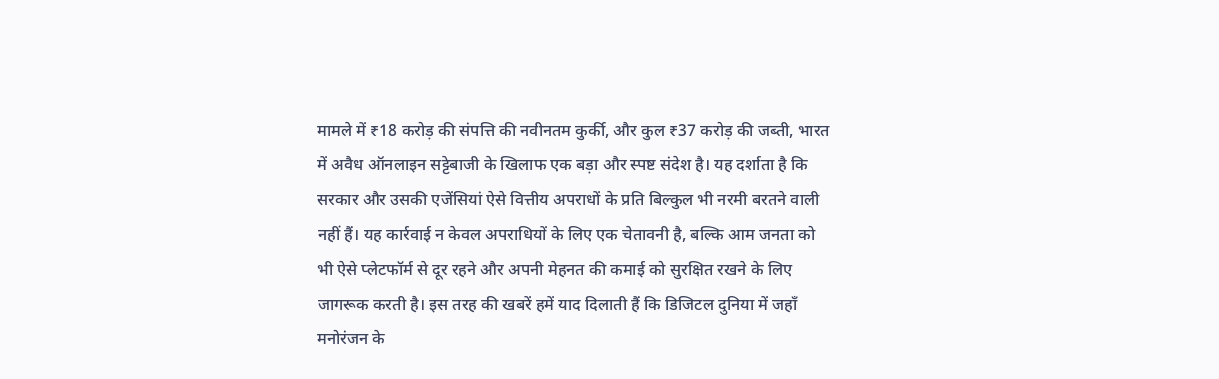मामले में ₹18 करोड़ की संपत्ति की नवीनतम कुर्की, और कुल ₹37 करोड़ की जब्ती, भारत में अवैध ऑनलाइन सट्टेबाजी के खिलाफ एक बड़ा और स्पष्ट संदेश है। यह दर्शाता है कि सरकार और उसकी एजेंसियां ऐसे वित्तीय अपराधों के प्रति बिल्कुल भी नरमी बरतने वाली नहीं हैं। यह कार्रवाई न केवल अपराधियों के लिए एक चेतावनी है, बल्कि आम जनता को भी ऐसे प्लेटफॉर्म से दूर रहने और अपनी मेहनत की कमाई को सुरक्षित रखने के लिए जागरूक करती है। इस तरह की खबरें हमें याद दिलाती हैं कि डिजिटल दुनिया में जहाँ मनोरंजन के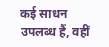कई साधन उपलब्ध हैं, वहीं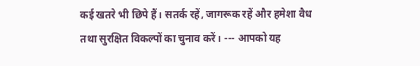कई खतरे भी छिपे हैं। सतर्क रहें, जागरूक रहें और हमेशा वैध तथा सुरक्षित विकल्पों का चुनाव करें। --- आपको यह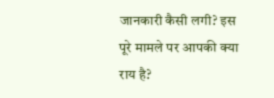जानकारी कैसी लगी? इस पूरे मामले पर आपकी क्या राय है?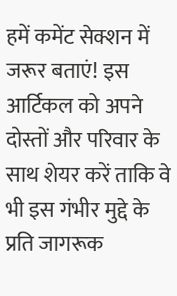हमें कमेंट सेक्शन में जरूर बताएं! इस आर्टिकल को अपने दोस्तों और परिवार के साथ शेयर करें ताकि वे भी इस गंभीर मुद्दे के प्रति जागरूक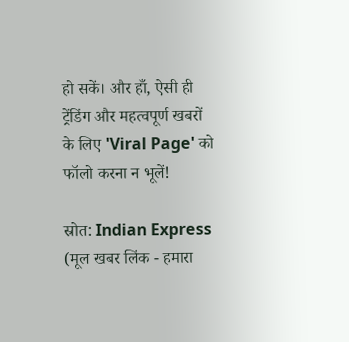हो सकें। और हाँ, ऐसी ही ट्रेंडिंग और महत्वपूर्ण खबरों के लिए 'Viral Page' को फॉलो करना न भूलें!

स्रोत: Indian Express (मूल खबर लिंक - हमारा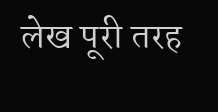लेख पूरी तरह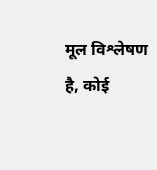मूल विश्लेषण है, कोई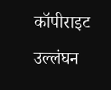कॉपीराइट उल्लंघन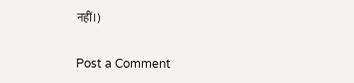नहीं।)

Post a Comment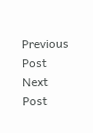Previous Post Next Post